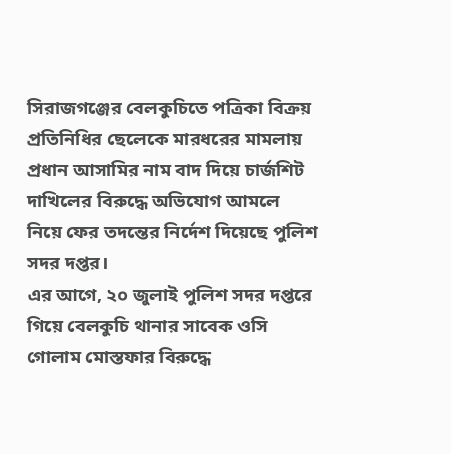সিরাজগঞ্জের বেলকুচিতে পত্রিকা বিক্রয় প্রতিনিধির ছেলেকে মারধরের মামলায় প্রধান আসামির নাম বাদ দিয়ে চার্জশিট দাখিলের বিরুদ্ধে অভিযোগ আমলে নিয়ে ফের তদন্তের নির্দেশ দিয়েছে পুলিশ সদর দপ্তর।
এর আগে, ২০ জুলাই পুলিশ সদর দপ্তরে গিয়ে বেলকুচি থানার সাবেক ওসি গোলাম মোস্তফার বিরুদ্ধে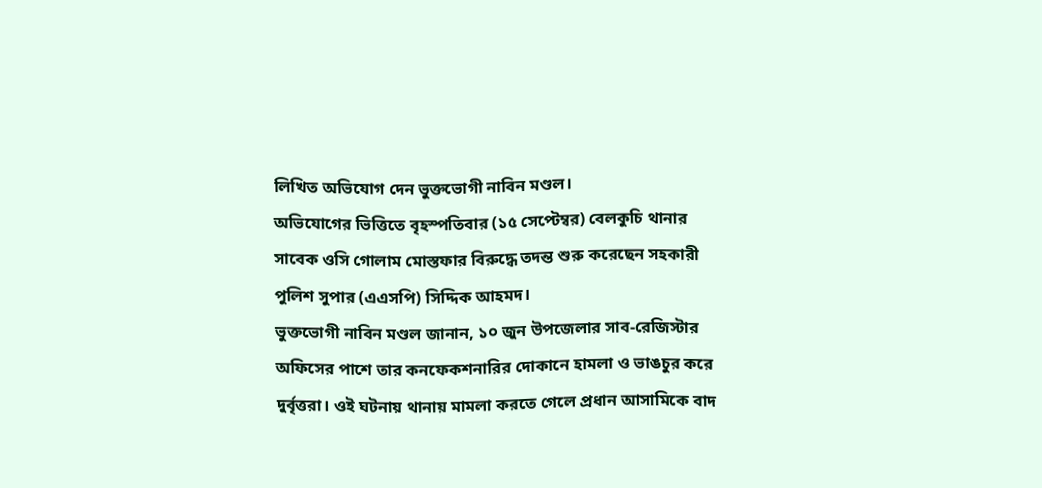লিখিত অভিযোগ দেন ভুক্তভোগী নাবিন মণ্ডল।
অভিযোগের ভিত্তিতে বৃহস্পতিবার (১৫ সেপ্টেম্বর) বেলকুচি থানার সাবেক ওসি গোলাম মোস্তফার বিরুদ্ধে তদন্ত শুরু করেছেন সহকারী পুলিশ সুপার (এএসপি) সিদ্দিক আহমদ।
ভুক্তভোগী নাবিন মণ্ডল জানান, ১০ জুন উপজেলার সাব-রেজিস্টার অফিসের পাশে তার কনফেকশনারির দোকানে হামলা ও ভাঙচুর করে দুর্বৃত্তরা। ওই ঘটনায় থানায় মামলা করতে গেলে প্রধান আসামিকে বাদ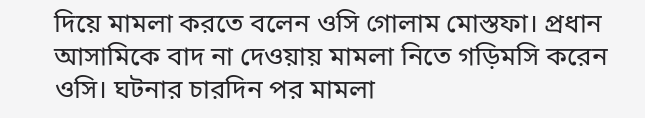দিয়ে মামলা করতে বলেন ওসি গোলাম মোস্তফা। প্রধান আসামিকে বাদ না দেওয়ায় মামলা নিতে গড়িমসি করেন ওসি। ঘটনার চারদিন পর মামলা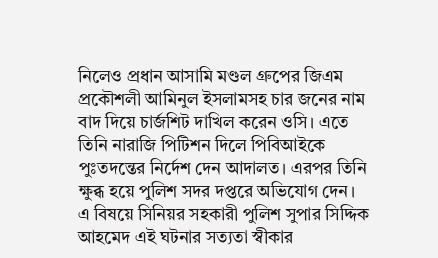নিলেও প্রধান আসামি মণ্ডল গ্রুপের জিএম প্রকৌশলী আমিনুল ইসলামসহ চার জনের নাম বাদ দিয়ে চার্জশিট দাখিল করেন ওসি। এতে তিনি নারাজি পিটিশন দিলে পিবিআইকে পুঃতদন্তের নির্দেশ দেন আদালত। এরপর তিনি ক্ষুব্ধ হয়ে পুলিশ সদর দপ্তরে অভিযোগ দেন।
এ বিষয়ে সিনিয়র সহকারী পুলিশ সুপার সিদ্দিক আহমেদ এই ঘটনার সত্যতা স্বীকার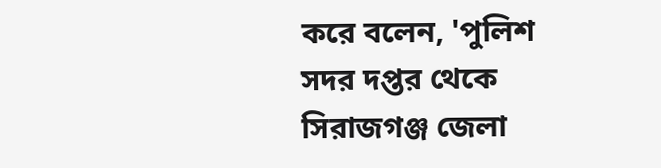করে বলেন, 'পুলিশ সদর দপ্তর থেকে সিরাজগঞ্জ জেলা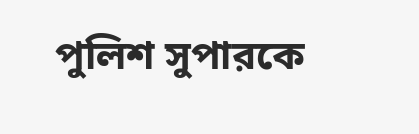পুলিশ সুপারকে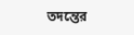তদন্তের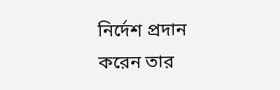নির্দেশ প্রদান করেন তার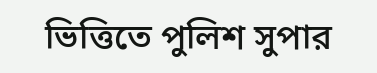ভিত্তিতে পুলিশ সুপার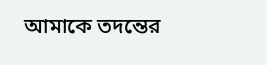আমাকে তদন্তের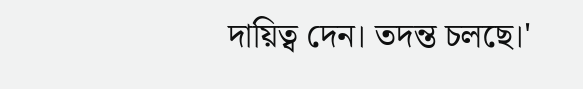দায়িত্ব দেন। তদন্ত চলছে।'